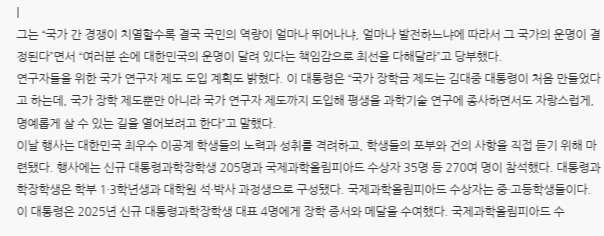|
그는 “국가 간 경쟁이 치열할수록 결국 국민의 역량이 얼마나 뛰어나냐, 얼마나 발전하느냐에 따라서 그 국가의 운명이 결정된다”면서 “여러분 손에 대한민국의 운명이 달려 있다는 책임감으로 최선을 다해달라”고 당부했다.
연구자들을 위한 국가 연구자 제도 도입 계획도 밝혔다. 이 대통령은 “국가 장학금 제도는 김대중 대통령이 처음 만들었다고 하는데, 국가 장학 제도뿐만 아니라 국가 연구자 제도까지 도입해 평생을 과학기술 연구에 종사하면서도 자랑스럽게, 명예롭게 살 수 있는 길을 열어보려고 한다”고 말했다.
이날 행사는 대한민국 최우수 이공계 학생들의 노력과 성취를 격려하고, 학생들의 포부와 건의 사항을 직접 듣기 위해 마련됐다. 행사에는 신규 대통령과학장학생 205명과 국제과학올림피아드 수상자 35명 등 270여 명이 참석했다. 대통령과학장학생은 학부 1·3학년생과 대학원 석·박사 과정생으로 구성됐다. 국제과학올림피아드 수상자는 중·고등학생들이다.
이 대통령은 2025년 신규 대통령과학장학생 대표 4명에게 장학 증서와 메달을 수여했다. 국제과학올림피아드 수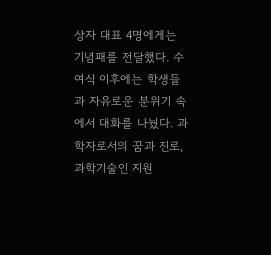상자 대표 4명에게는 기념패를 전달했다. 수여식 이후에는 학생들과 자유로운 분위기 속에서 대화를 나눴다. 과학자로서의 꿈과 진로, 과학기술인 지원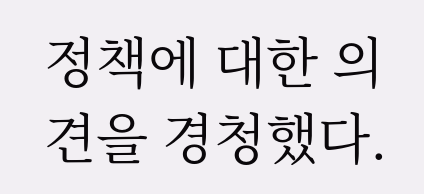정책에 대한 의견을 경청했다.